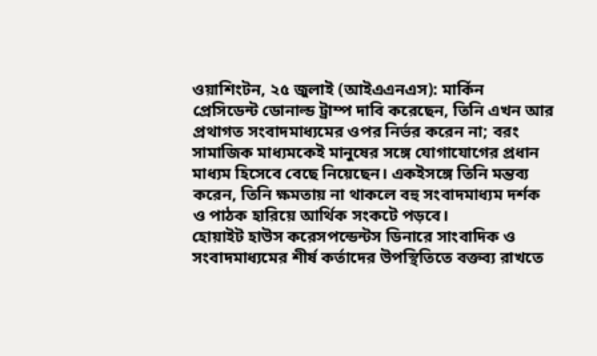ওয়াশিংটন, ২৫ জুলাই (আইএএনএস): মার্কিন প্রেসিডেন্ট ডোনাল্ড ট্রাম্প দাবি করেছেন, তিনি এখন আর প্রথাগত সংবাদমাধ্যমের ওপর নির্ভর করেন না; বরং সামাজিক মাধ্যমকেই মানুষের সঙ্গে যোগাযোগের প্রধান মাধ্যম হিসেবে বেছে নিয়েছেন। একইসঙ্গে তিনি মন্তব্য করেন, তিনি ক্ষমতায় না থাকলে বহু সংবাদমাধ্যম দর্শক ও পাঠক হারিয়ে আর্থিক সংকটে পড়বে।
হোয়াইট হাউস করেসপন্ডেন্টস ডিনারে সাংবাদিক ও সংবাদমাধ্যমের শীর্ষ কর্তাদের উপস্থিতিতে বক্তব্য রাখতে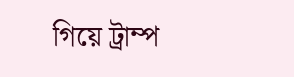গিয়ে ট্রাম্প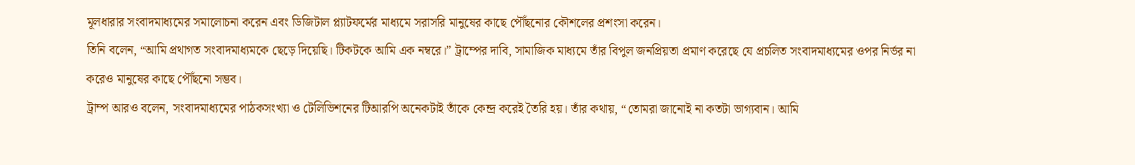মূলধারার সংবাদমাধ্যমের সমালোচনা করেন এবং ডিজিটাল প্ল্যাটফর্মের মাধ্যমে সরাসরি মানুষের কাছে পৌঁছনোর কৌশলের প্রশংসা করেন।
তিনি বলেন, “আমি প্রথাগত সংবাদমাধ্যমকে ছেড়ে দিয়েছি। টিকটকে আমি এক নম্বরে।” ট্রাম্পের দাবি, সামাজিক মাধ্যমে তাঁর বিপুল জনপ্রিয়তা প্রমাণ করেছে যে প্রচলিত সংবাদমাধ্যমের ওপর নির্ভর না করেও মানুষের কাছে পৌঁছনো সম্ভব।
ট্রাম্প আরও বলেন, সংবাদমাধ্যমের পাঠকসংখ্যা ও টেলিভিশনের টিআরপি অনেকটাই তাঁকে কেন্দ্র করেই তৈরি হয়। তাঁর কথায়, “তোমরা জানোই না কতটা ভাগ্যবান। আমি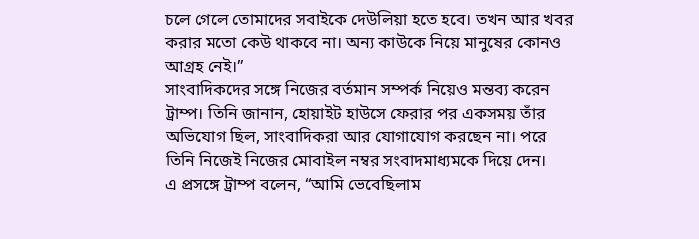চলে গেলে তোমাদের সবাইকে দেউলিয়া হতে হবে। তখন আর খবর করার মতো কেউ থাকবে না। অন্য কাউকে নিয়ে মানুষের কোনও আগ্রহ নেই।”
সাংবাদিকদের সঙ্গে নিজের বর্তমান সম্পর্ক নিয়েও মন্তব্য করেন ট্রাম্প। তিনি জানান, হোয়াইট হাউসে ফেরার পর একসময় তাঁর অভিযোগ ছিল, সাংবাদিকরা আর যোগাযোগ করছেন না। পরে তিনি নিজেই নিজের মোবাইল নম্বর সংবাদমাধ্যমকে দিয়ে দেন।
এ প্রসঙ্গে ট্রাম্প বলেন, “আমি ভেবেছিলাম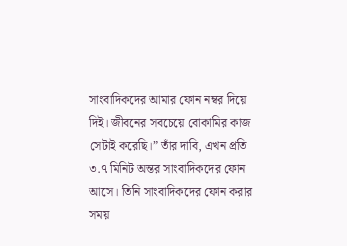সাংবাদিকদের আমার ফোন নম্বর দিয়ে দিই। জীবনের সবচেয়ে বোকামির কাজ সেটাই করেছি।” তাঁর দাবি, এখন প্রতি ৩.৭ মিনিট অন্তর সাংবাদিকদের ফোন আসে। তিনি সাংবাদিকদের ফোন করার সময়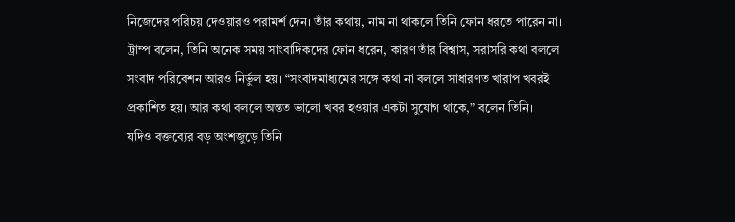নিজেদের পরিচয় দেওয়ারও পরামর্শ দেন। তাঁর কথায়, নাম না থাকলে তিনি ফোন ধরতে পারেন না।
ট্রাম্প বলেন, তিনি অনেক সময় সাংবাদিকদের ফোন ধরেন, কারণ তাঁর বিশ্বাস, সরাসরি কথা বললে সংবাদ পরিবেশন আরও নির্ভুল হয়। “সংবাদমাধ্যমের সঙ্গে কথা না বললে সাধারণত খারাপ খবরই প্রকাশিত হয়। আর কথা বললে অন্তত ভালো খবর হওয়ার একটা সুযোগ থাকে,” বলেন তিনি।
যদিও বক্তব্যের বড় অংশজুড়ে তিনি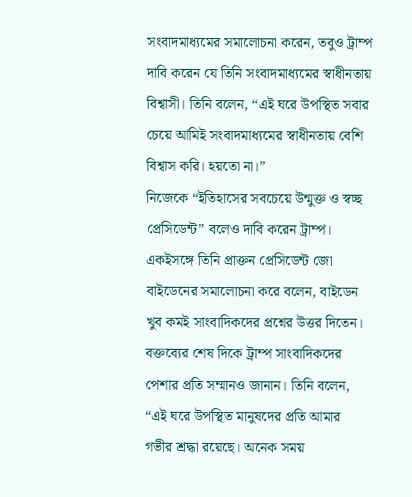সংবাদমাধ্যমের সমালোচনা করেন, তবুও ট্রাম্প দাবি করেন যে তিনি সংবাদমাধ্যমের স্বাধীনতায় বিশ্বাসী। তিনি বলেন, “এই ঘরে উপস্থিত সবার চেয়ে আমিই সংবাদমাধ্যমের স্বাধীনতায় বেশি বিশ্বাস করি। হয়তো না।”
নিজেকে “ইতিহাসের সবচেয়ে উন্মুক্ত ও স্বচ্ছ প্রেসিডেন্ট” বলেও দাবি করেন ট্রাম্প। একইসঙ্গে তিনি প্রাক্তন প্রেসিডেন্ট জো বাইডেনের সমালোচনা করে বলেন, বাইডেন খুব কমই সাংবাদিকদের প্রশ্নের উত্তর দিতেন।
বক্তব্যের শেষ দিকে ট্রাম্প সাংবাদিকদের পেশার প্রতি সম্মানও জানান। তিনি বলেন, “এই ঘরে উপস্থিত মানুষদের প্রতি আমার গভীর শ্রদ্ধা রয়েছে। অনেক সময়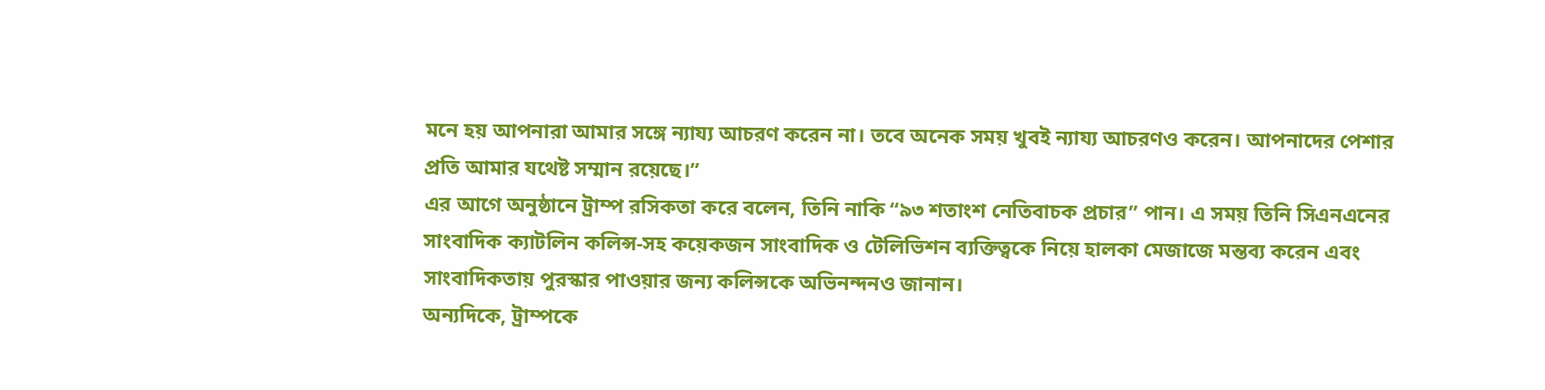মনে হয় আপনারা আমার সঙ্গে ন্যায্য আচরণ করেন না। তবে অনেক সময় খুবই ন্যায্য আচরণও করেন। আপনাদের পেশার প্রতি আমার যথেষ্ট সম্মান রয়েছে।”
এর আগে অনুষ্ঠানে ট্রাম্প রসিকতা করে বলেন, তিনি নাকি “৯৩ শতাংশ নেতিবাচক প্রচার” পান। এ সময় তিনি সিএনএনের সাংবাদিক ক্যাটলিন কলিন্স-সহ কয়েকজন সাংবাদিক ও টেলিভিশন ব্যক্তিত্বকে নিয়ে হালকা মেজাজে মন্তব্য করেন এবং সাংবাদিকতায় পুরস্কার পাওয়ার জন্য কলিন্সকে অভিনন্দনও জানান।
অন্যদিকে, ট্রাম্পকে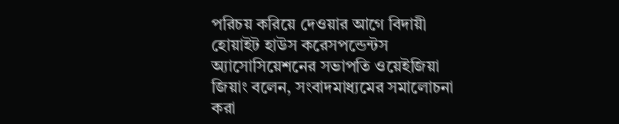পরিচয় করিয়ে দেওয়ার আগে বিদায়ী হোয়াইট হাউস করেসপন্ডেন্টস অ্যাসোসিয়েশনের সভাপতি ওয়েইজিয়া জিয়াং বলেন, সংবাদমাধ্যমের সমালোচনা করা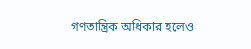গণতান্ত্রিক অধিকার হলেও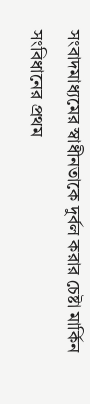সংবাদমাধ্যমের স্বাধীনতাকে দুর্বল করার চেষ্টা মার্কিন সংবিধানের প্রথম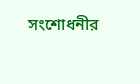সংশোধনীর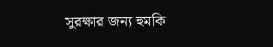সুরক্ষার জন্য হুমকি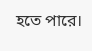হতে পারে।